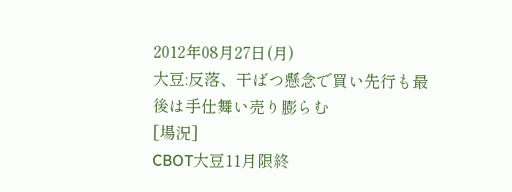2012年08月27日(月)
大豆:反落、干ばつ懸念で買い先行も最後は手仕舞い売り膨らむ
[場況]
CBOT大豆11月限終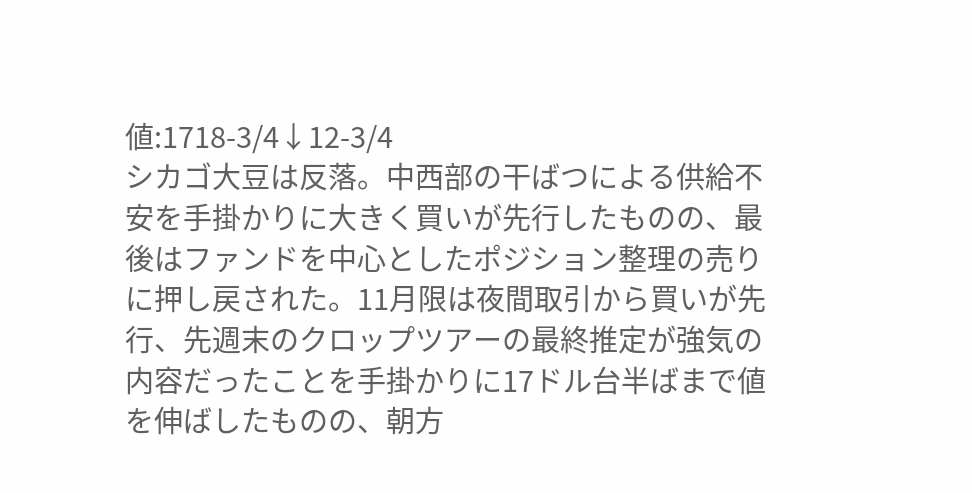値:1718-3/4↓12-3/4
シカゴ大豆は反落。中西部の干ばつによる供給不安を手掛かりに大きく買いが先行したものの、最後はファンドを中心としたポジション整理の売りに押し戻された。11月限は夜間取引から買いが先行、先週末のクロップツアーの最終推定が強気の内容だったことを手掛かりに17ドル台半ばまで値を伸ばしたものの、朝方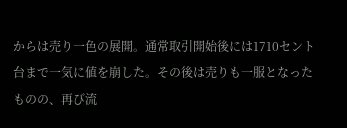からは売り一色の展開。通常取引開始後には1710セント台まで一気に値を崩した。その後は売りも一服となったものの、再び流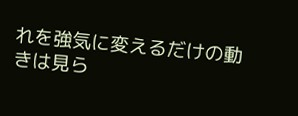れを強気に変えるだけの動きは見ら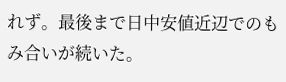れず。最後まで日中安値近辺でのもみ合いが続いた。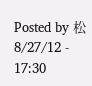Posted by 松 8/27/12 - 17:30